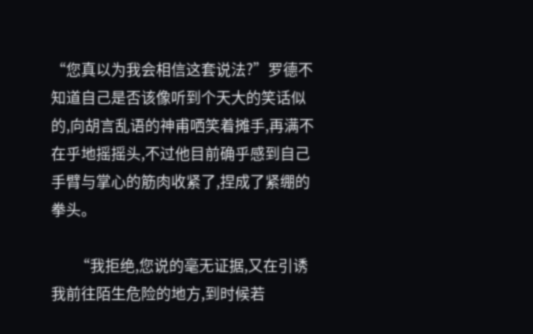“您真以为我会相信这套说法?”罗德不知道自己是否该像听到个天大的笑话似的,向胡言乱语的神甫哂笑着摊手,再满不在乎地摇摇头,不过他目前确乎感到自己手臂与掌心的筋肉收紧了,捏成了紧绷的拳头。

        “我拒绝,您说的毫无证据,又在引诱我前往陌生危险的地方,到时候若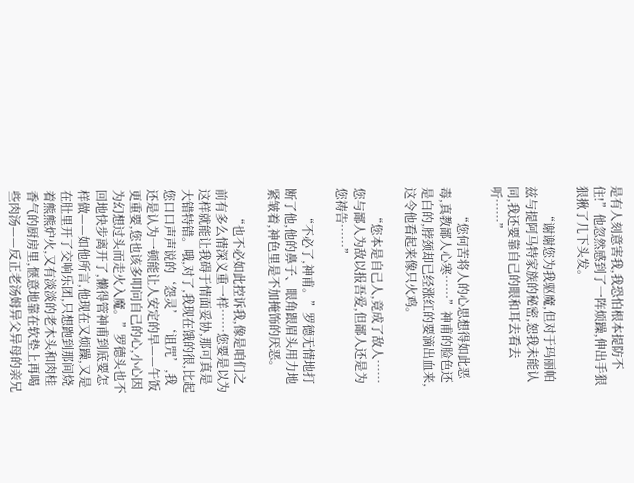是有人刻意害我,我恐怕根本提防不住!”他忽然感到了一阵烦躁,伸出手狠狠揪了几下头发。

        “谢谢您为我驱魔,但对于玛丽帕兹与提阿马特家族的秘密,恕我未能认同,我还要靠自己的眼和耳去看去听……”

        “您何苦将人的心思想得如此恶毒,真教鄙人心寒……”神甫的脸色还是白的,脖颈却已经涨红的要滴出血来,这令他看起来像只火鸡。

        “您本是自己人,竟成了敌人……您与鄙人为敌以报吾爱,但鄙人还是为您祷告……”

        “不必了,神甫。”罗德无情地打断了他,他的鼻子、眼角跟眉头用力地紧皱着,神色里是不加掩饰的厌恶。

        “也不必如此控诉我,像是咱们之前有多么情深义重一样……您要是以为这样就能让我碍于情面妥协,那可真是大错特错。哦,对了,我现在饿的很,比起您口口声声说的‘怨灵’‘诅咒’,我还是认为一顿能让人安定的早——午饭更重要,您也该多叩问自己的心,小心因为幻想过头而走火入魔。”罗德头也不回地快步离开了,懒得管神甫到底要怎样做——如他所言,他现在又烦躁,又是在肚里开了交响乐团,只想跑到那间烧着熊熊炉火,又有淡淡的老木头和肉桂香气的厨房里,惬意地靠在软垫上再喝些肉汤——反正老汤姆异父异母的亲兄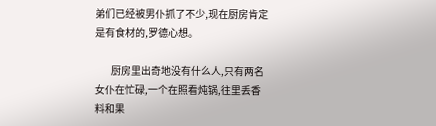弟们已经被男仆抓了不少,现在厨房肯定是有食材的,罗德心想。

        厨房里出奇地没有什么人,只有两名女仆在忙碌,一个在照看炖锅,往里丢香料和果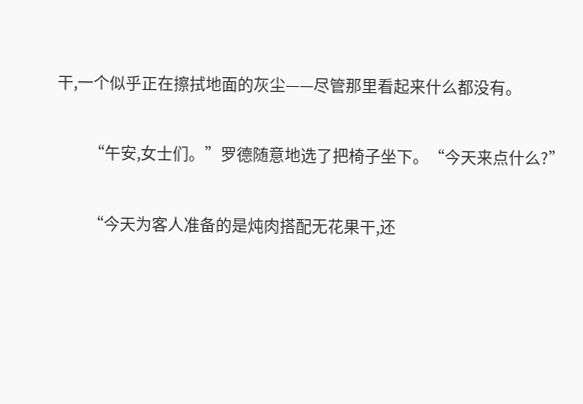干,一个似乎正在擦拭地面的灰尘——尽管那里看起来什么都没有。

        “午安,女士们。”罗德随意地选了把椅子坐下。“今天来点什么?”

        “今天为客人准备的是炖肉搭配无花果干,还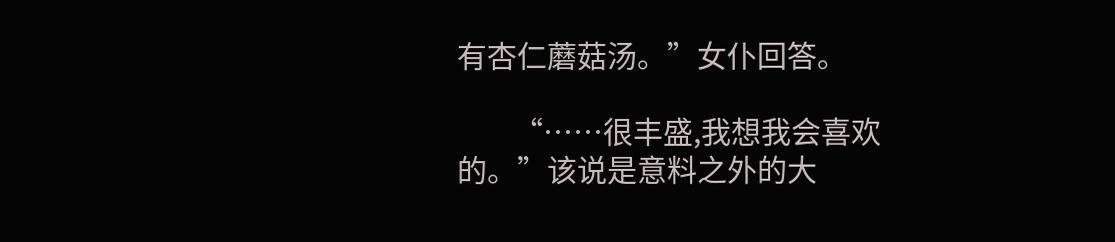有杏仁蘑菇汤。”女仆回答。

        “……很丰盛,我想我会喜欢的。”该说是意料之外的大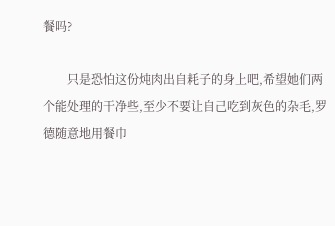餐吗?

        只是恐怕这份炖肉出自耗子的身上吧,希望她们两个能处理的干净些,至少不要让自己吃到灰色的杂毛,罗德随意地用餐巾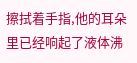擦拭着手指,他的耳朵里已经响起了液体沸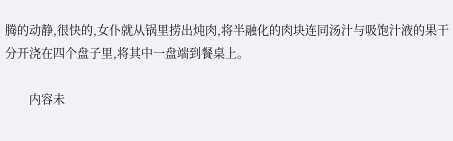腾的动静,很快的,女仆就从锅里捞出炖肉,将半融化的肉块连同汤汁与吸饱汁液的果干分开浇在四个盘子里,将其中一盘端到餐桌上。

        内容未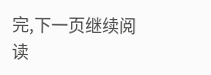完,下一页继续阅读